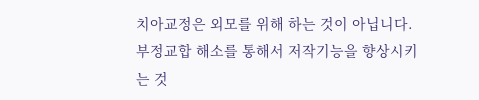치아교정은 외모를 위해 하는 것이 아닙니다. 부정교합 해소를 통해서 저작기능을 향상시키는 것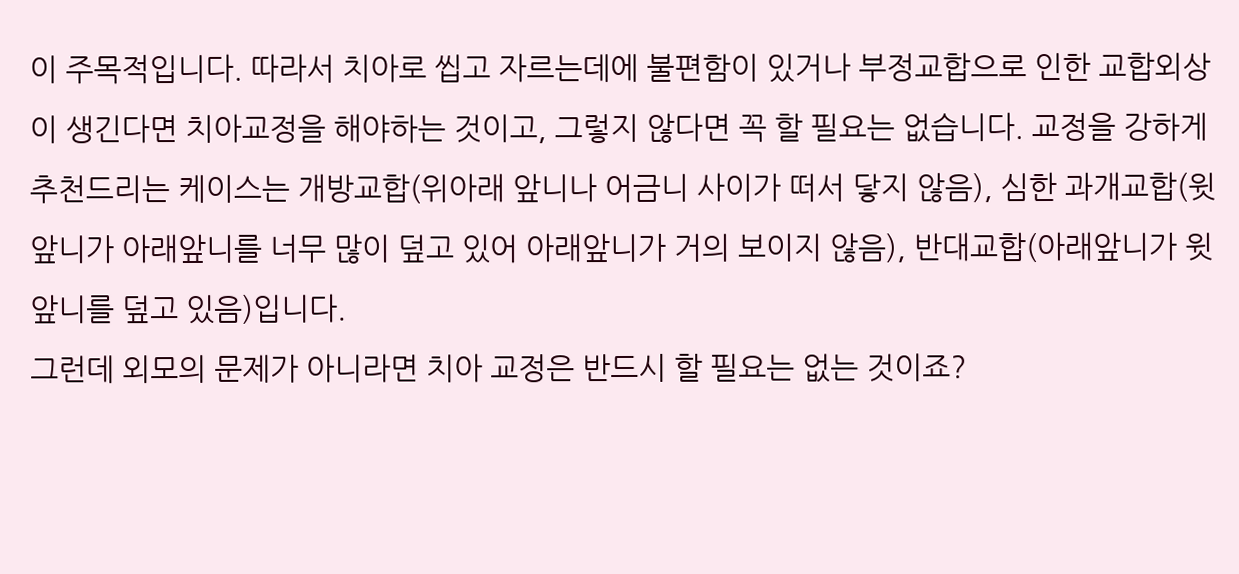이 주목적입니다. 따라서 치아로 씹고 자르는데에 불편함이 있거나 부정교합으로 인한 교합외상이 생긴다면 치아교정을 해야하는 것이고, 그렇지 않다면 꼭 할 필요는 없습니다. 교정을 강하게 추천드리는 케이스는 개방교합(위아래 앞니나 어금니 사이가 떠서 닿지 않음), 심한 과개교합(윗 앞니가 아래앞니를 너무 많이 덮고 있어 아래앞니가 거의 보이지 않음), 반대교합(아래앞니가 윗 앞니를 덮고 있음)입니다.
그런데 외모의 문제가 아니라면 치아 교정은 반드시 할 필요는 없는 것이죠?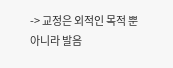-> 교정은 외적인 목적 뿐 아니라 발음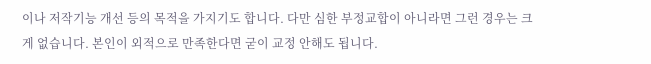이나 저작기능 개선 등의 목적을 가지기도 합니다. 다만 심한 부정교합이 아니라면 그런 경우는 크게 없습니다. 본인이 외적으로 만족한다면 굳이 교정 안해도 됩니다.